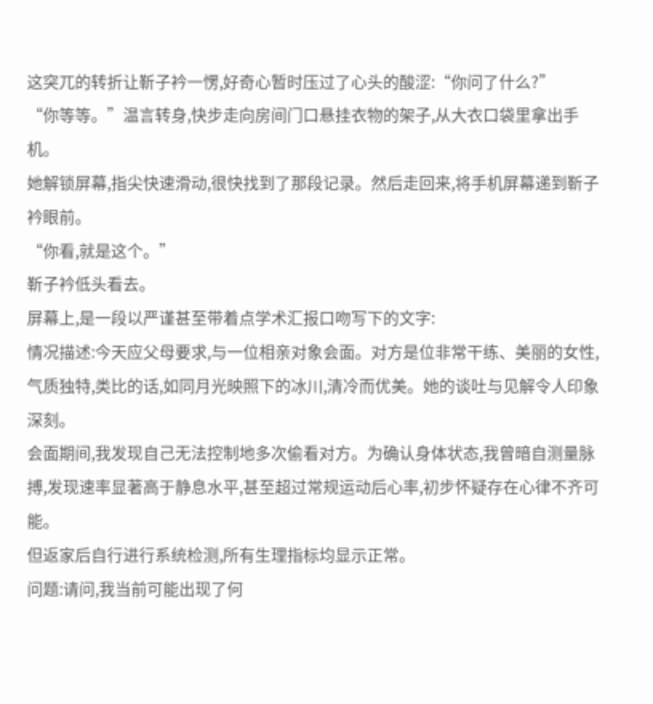这突兀的转折让靳子衿一愣,好奇心暂时压过了心头的酸涩:“你问了什么?”
“你等等。”温言转身,快步走向房间门口悬挂衣物的架子,从大衣口袋里拿出手机。
她解锁屏幕,指尖快速滑动,很快找到了那段记录。然后走回来,将手机屏幕递到靳子衿眼前。
“你看,就是这个。”
靳子衿低头看去。
屏幕上,是一段以严谨甚至带着点学术汇报口吻写下的文字:
情况描述:今天应父母要求,与一位相亲对象会面。对方是位非常干练、美丽的女性,气质独特,类比的话,如同月光映照下的冰川,清冷而优美。她的谈吐与见解令人印象深刻。
会面期间,我发现自己无法控制地多次偷看对方。为确认身体状态,我曾暗自测量脉搏,发现速率显著高于静息水平,甚至超过常规运动后心率,初步怀疑存在心律不齐可能。
但返家后自行进行系统检测,所有生理指标均显示正常。
问题:请问,我当前可能出现了何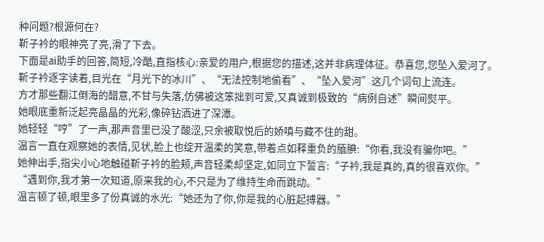种问题?根源何在?
靳子衿的眼神亮了亮,滑了下去。
下面是ai助手的回答,简短,冷酷,直指核心:亲爱的用户,根据您的描述,这并非病理体征。恭喜您,您坠入爱河了。
靳子衿逐字读着,目光在“月光下的冰川”、“无法控制地偷看”、“坠入爱河”这几个词句上流连。
方才那些翻江倒海的醋意,不甘与失落,仿佛被这笨拙到可爱,又真诚到极致的“病例自述”瞬间熨平。
她眼底重新泛起亮晶晶的光彩,像碎钻洒进了深潭。
她轻轻“哼”了一声,那声音里已没了酸涩,只余被取悦后的娇嗔与藏不住的甜。
温言一直在观察她的表情,见状,脸上也绽开温柔的笑意,带着点如释重负的腼腆:“你看,我没有骗你吧。”
她伸出手,指尖小心地触碰靳子衿的脸颊,声音轻柔却坚定,如同立下誓言:“子衿,我是真的,真的很喜欢你。”
“遇到你,我才第一次知道,原来我的心,不只是为了维持生命而跳动。”
温言顿了顿,眼里多了份真诚的水光:“她还为了你,你是我的心脏起搏器。”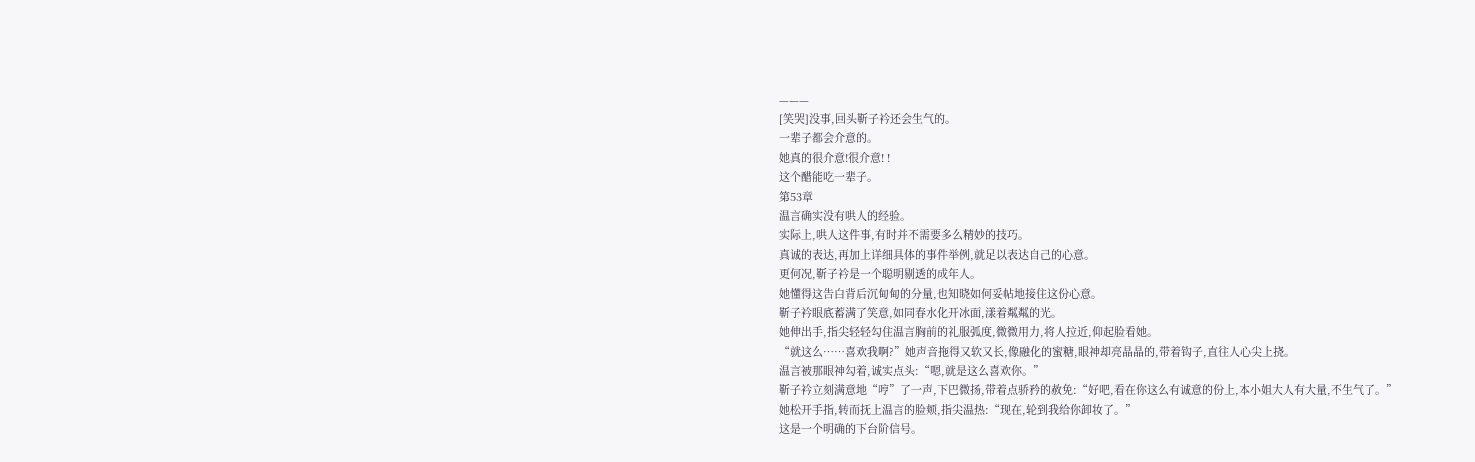———
[笑哭]没事,回头靳子衿还会生气的。
一辈子都会介意的。
她真的很介意!很介意! !
这个醋能吃一辈子。
第53章
温言确实没有哄人的经验。
实际上,哄人这件事,有时并不需要多么精妙的技巧。
真诚的表达,再加上详细具体的事件举例,就足以表达自己的心意。
更何况,靳子衿是一个聪明剔透的成年人。
她懂得这告白背后沉甸甸的分量,也知晓如何妥帖地接住这份心意。
靳子衿眼底蓄满了笑意,如同春水化开冰面,漾着粼粼的光。
她伸出手,指尖轻轻勾住温言胸前的礼服弧度,微微用力,将人拉近,仰起脸看她。
“就这么……喜欢我啊?”她声音拖得又软又长,像融化的蜜糖,眼神却亮晶晶的,带着钩子,直往人心尖上挠。
温言被那眼神勾着,诚实点头:“嗯,就是这么喜欢你。”
靳子衿立刻满意地“哼”了一声,下巴微扬,带着点骄矜的赦免:“好吧,看在你这么有诚意的份上,本小姐大人有大量,不生气了。”
她松开手指,转而抚上温言的脸颊,指尖温热:“现在,轮到我给你卸妆了。”
这是一个明确的下台阶信号。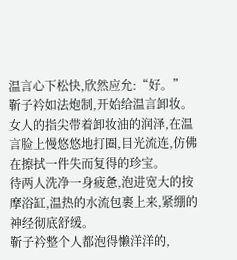温言心下松快,欣然应允:“好。”
靳子衿如法炮制,开始给温言卸妆。
女人的指尖带着卸妆油的润泽,在温言脸上慢悠悠地打圈,目光流连,仿佛在擦拭一件失而复得的珍宝。
待两人洗净一身疲惫,泡进宽大的按摩浴缸,温热的水流包裹上来,紧绷的神经彻底舒缓。
靳子衿整个人都泡得懒洋洋的,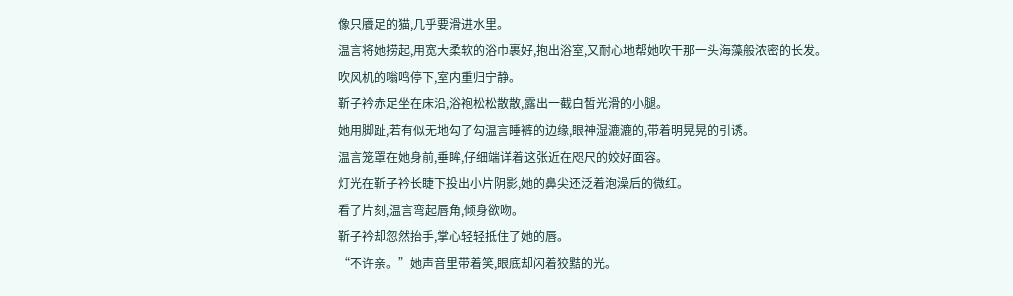像只餍足的猫,几乎要滑进水里。
温言将她捞起,用宽大柔软的浴巾裹好,抱出浴室,又耐心地帮她吹干那一头海藻般浓密的长发。
吹风机的嗡鸣停下,室内重归宁静。
靳子衿赤足坐在床沿,浴袍松松散散,露出一截白皙光滑的小腿。
她用脚趾,若有似无地勾了勾温言睡裤的边缘,眼神湿漉漉的,带着明晃晃的引诱。
温言笼罩在她身前,垂眸,仔细端详着这张近在咫尺的姣好面容。
灯光在靳子衿长睫下投出小片阴影,她的鼻尖还泛着泡澡后的微红。
看了片刻,温言弯起唇角,倾身欲吻。
靳子衿却忽然抬手,掌心轻轻抵住了她的唇。
“不许亲。”她声音里带着笑,眼底却闪着狡黠的光。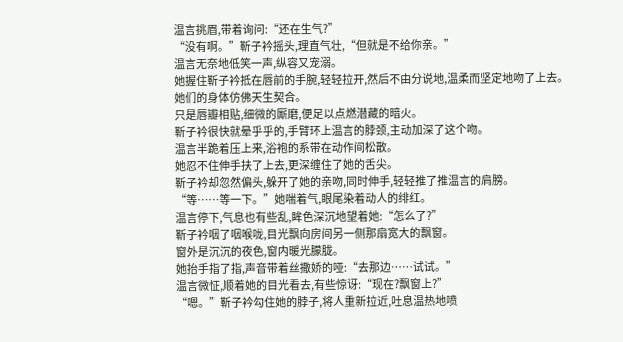温言挑眉,带着询问:“还在生气?”
“没有啊。”靳子衿摇头,理直气壮,“但就是不给你亲。”
温言无奈地低笑一声,纵容又宠溺。
她握住靳子衿抵在唇前的手腕,轻轻拉开,然后不由分说地,温柔而坚定地吻了上去。
她们的身体仿佛天生契合。
只是唇瓣相贴,细微的厮磨,便足以点燃潜藏的暗火。
靳子衿很快就晕乎乎的,手臂环上温言的脖颈,主动加深了这个吻。
温言半跪着压上来,浴袍的系带在动作间松散。
她忍不住伸手扶了上去,更深缠住了她的舌尖。
靳子衿却忽然偏头,躲开了她的亲吻,同时伸手,轻轻推了推温言的肩膀。
“等……等一下。”她喘着气,眼尾染着动人的绯红。
温言停下,气息也有些乱,眸色深沉地望着她:“怎么了?”
靳子衿咽了咽喉咙,目光飘向房间另一侧那扇宽大的飘窗。
窗外是沉沉的夜色,窗内暖光朦胧。
她抬手指了指,声音带着丝撒娇的哑:“去那边……试试。”
温言微怔,顺着她的目光看去,有些惊讶:“现在?飘窗上?”
“嗯。”靳子衿勾住她的脖子,将人重新拉近,吐息温热地喷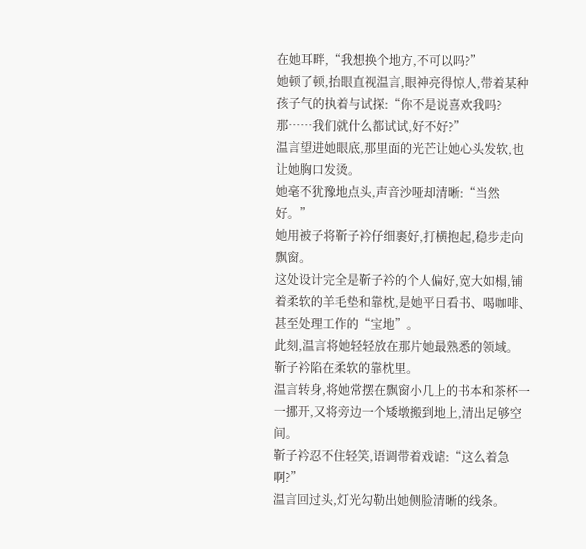在她耳畔,“我想换个地方,不可以吗?”
她顿了顿,抬眼直视温言,眼神亮得惊人,带着某种孩子气的执着与试探:“你不是说喜欢我吗?那……我们就什么都试试,好不好?”
温言望进她眼底,那里面的光芒让她心头发软,也让她胸口发烫。
她毫不犹豫地点头,声音沙哑却清晰:“当然好。”
她用被子将靳子衿仔细裹好,打横抱起,稳步走向飘窗。
这处设计完全是靳子衿的个人偏好,宽大如榻,铺着柔软的羊毛垫和靠枕,是她平日看书、喝咖啡、甚至处理工作的“宝地”。
此刻,温言将她轻轻放在那片她最熟悉的领域。
靳子衿陷在柔软的靠枕里。
温言转身,将她常摆在飘窗小几上的书本和茶杯一一挪开,又将旁边一个矮墩搬到地上,清出足够空间。
靳子衿忍不住轻笑,语调带着戏谑:“这么着急啊?”
温言回过头,灯光勾勒出她侧脸清晰的线条。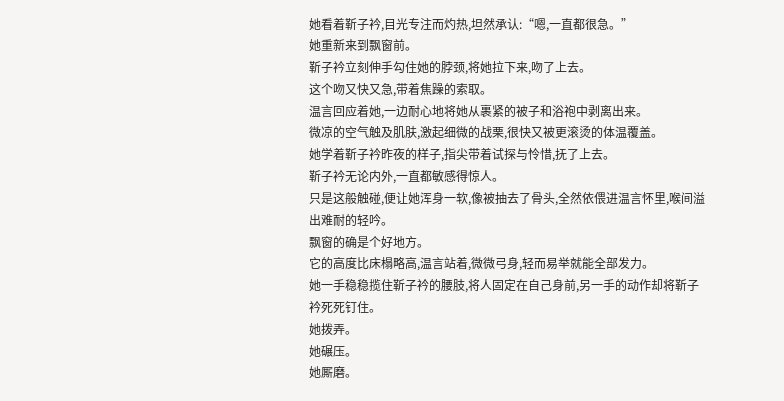她看着靳子衿,目光专注而灼热,坦然承认:“嗯,一直都很急。”
她重新来到飘窗前。
靳子衿立刻伸手勾住她的脖颈,将她拉下来,吻了上去。
这个吻又快又急,带着焦躁的索取。
温言回应着她,一边耐心地将她从裹紧的被子和浴袍中剥离出来。
微凉的空气触及肌肤,激起细微的战栗,很快又被更滚烫的体温覆盖。
她学着靳子衿昨夜的样子,指尖带着试探与怜惜,抚了上去。
靳子衿无论内外,一直都敏感得惊人。
只是这般触碰,便让她浑身一软,像被抽去了骨头,全然依偎进温言怀里,喉间溢出难耐的轻吟。
飘窗的确是个好地方。
它的高度比床榻略高,温言站着,微微弓身,轻而易举就能全部发力。
她一手稳稳揽住靳子衿的腰肢,将人固定在自己身前,另一手的动作却将靳子衿死死钉住。
她拨弄。
她碾压。
她厮磨。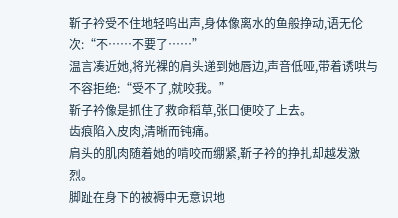靳子衿受不住地轻呜出声,身体像离水的鱼般挣动,语无伦次:“不……不要了……”
温言凑近她,将光裸的肩头递到她唇边,声音低哑,带着诱哄与不容拒绝:“受不了,就咬我。”
靳子衿像是抓住了救命稻草,张口便咬了上去。
齿痕陷入皮肉,清晰而钝痛。
肩头的肌肉随着她的啃咬而绷紧,靳子衿的挣扎却越发激烈。
脚趾在身下的被褥中无意识地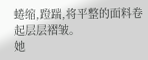蜷缩,蹬踹,将平整的面料卷起层层褶皱。
她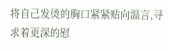将自己发烫的胸口紧紧贴向温言,寻求着更深的慰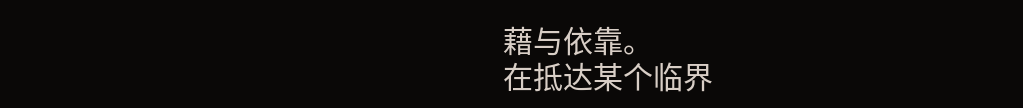藉与依靠。
在抵达某个临界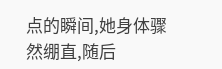点的瞬间,她身体骤然绷直,随后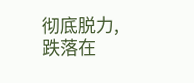彻底脱力,跌落在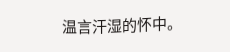温言汗湿的怀中。